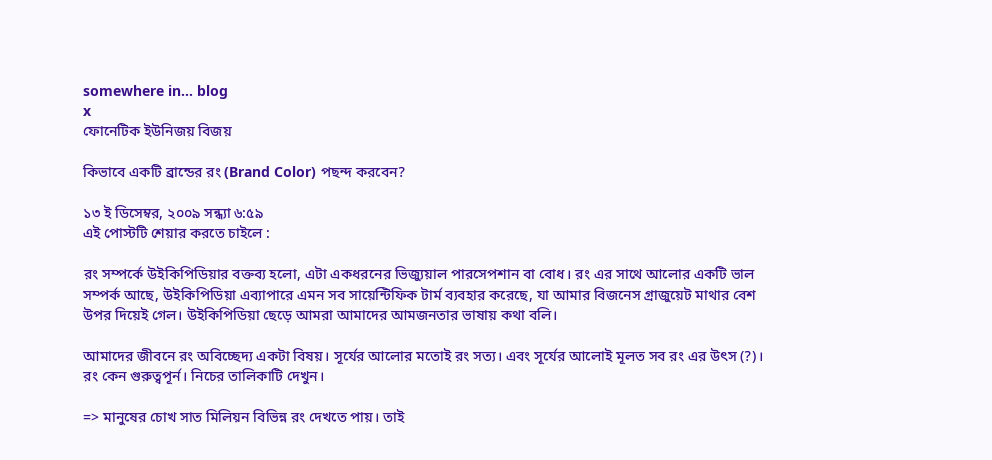somewhere in... blog
x
ফোনেটিক ইউনিজয় বিজয়

কিভাবে একটি ব্রান্ডের রং (Brand Color) পছন্দ করবেন?

১৩ ই ডিসেম্বর, ২০০৯ সন্ধ্যা ৬:৫৯
এই পোস্টটি শেয়ার করতে চাইলে :

রং সম্পর্কে উইকিপিডিয়ার বক্তব্য হলো, এটা একধরনের ভিজ্যুয়াল পারসেপশান বা বোধ। রং এর সাথে আলোর একটি ভাল সম্পর্ক আছে, উইকিপিডিয়া এব্যাপারে এমন সব সায়েন্টিফিক টার্ম ব্যবহার করেছে, যা আমার বিজনেস গ্রাজুয়েট মাথার বেশ উপর দিয়েই গেল। উইকিপিডিয়া ছেড়ে আমরা আমাদের আমজনতার ভাষায় কথা বলি।

আমাদের জীবনে রং অবিচ্ছেদ্য একটা বিষয়। সূর্যের আলোর মতোই রং সত্য। এবং সূর্যের আলোই মূলত সব রং এর উৎস (?)। রং কেন গুরুত্বপূর্ন। নিচের তালিকাটি দেখুন।

=> মানুষের চোখ সাত মিলিয়ন বিভিন্ন রং দেখতে পায়। তাই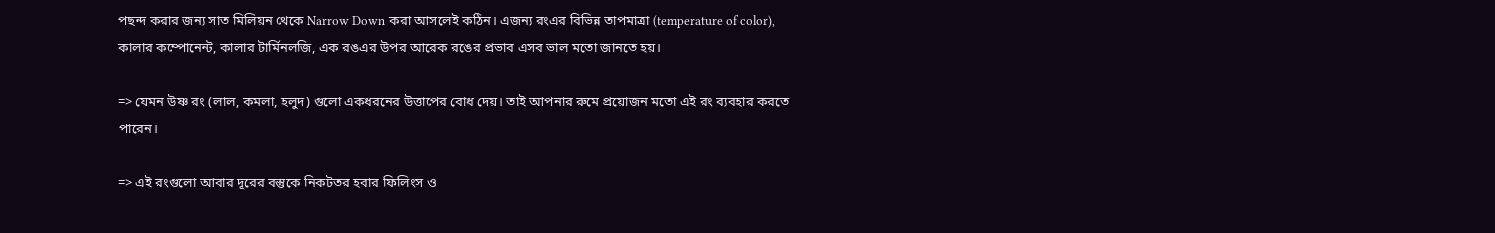পছন্দ করার জন্য সাত মিলিয়ন থেকে Narrow Down করা আসলেই কঠিন। এজন্য রংএর বিভিন্ন তাপমাত্রা (temperature of color), কালার কম্পোনেন্ট, কালার টার্মিনলজি, এক রঙএর উপর আরেক রঙের প্রভাব এসব ভাল মতো জানতে হয়।

=> যেমন উষ্ণ রং (লাল, কমলা, হলুদ) গুলো একধরনের উত্তাপের বোধ দেয়। তাই আপনার রুমে প্রয়োজন মতো এই রং ব্যবহার করতে পারেন।

=> এই রংগুলো আবার দূরের বস্তুকে নিকটতর হবার ফিলিংস ও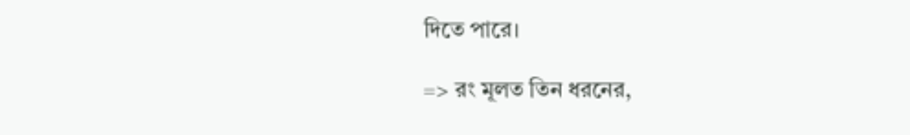দিতে পারে।

=> রং মূলত তিন ধরনের,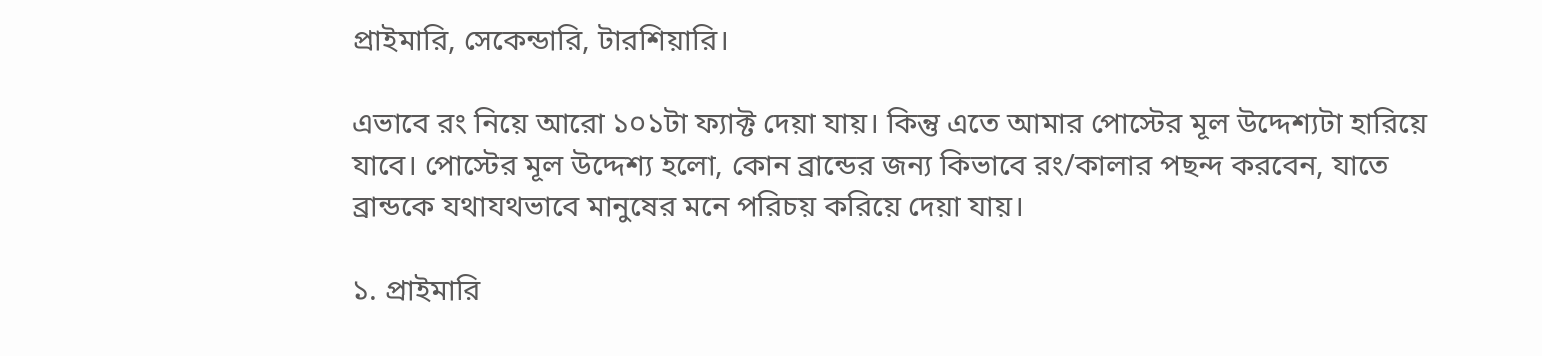প্রাইমারি, সেকেন্ডারি, টারশিয়ারি।

এভাবে রং নিয়ে আরো ১০১টা ফ্যাক্ট দেয়া যায়। কিন্তু এতে আমার পোস্টের মূল উদ্দেশ্যটা হারিয়ে যাবে। পোস্টের মূল উদ্দেশ্য হলো, কোন ব্রান্ডের জন্য কিভাবে রং/কালার পছন্দ করবেন, যাতে ব্রান্ডকে যথাযথভাবে মানুষের মনে পরিচয় করিয়ে দেয়া যায়।

১. প্রাইমারি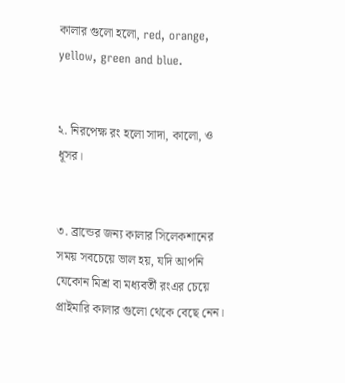কালার গুলো হলো, red, orange, yellow, green and blue.


২. নিরপেক্ষ রং হলো সাদা, কালো, ও ধূসর।


৩. ব্রান্ডের জন্য কালার সিলেকশানের সময় সবচেয়ে ভাল হয়, যদি আপনি যেকোন মিশ্র বা মধ্যবর্তী রংএর চেয়ে প্রাইমারি কালার গুলো থেকে বেছে নেন।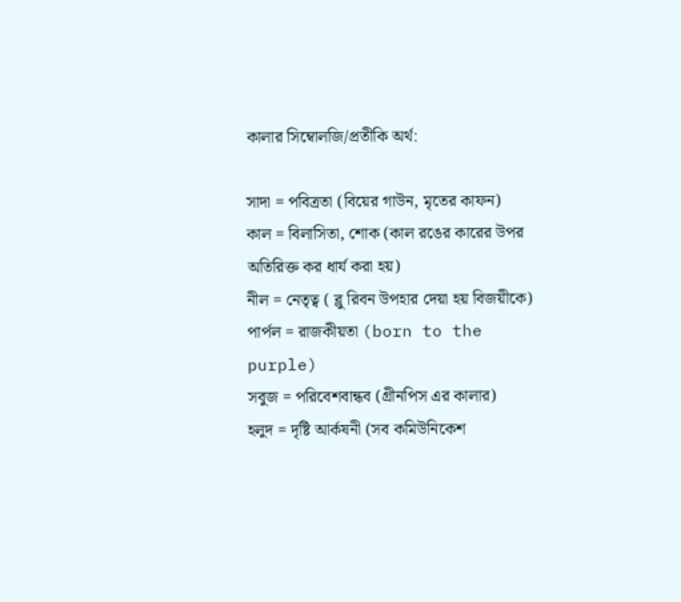কালার সিম্বোলজি/প্রতীকি অর্থ:

সাদা = পবিত্রতা (বিয়ের গাউন, মৃতের কাফন)
কাল = বিলাসিতা, শোক (কাল রঙের কারের উপর অতিরিক্ত কর ধার্য করা হয়)
নীল = নেতৃত্ব ( ব্লু রিবন উপহার দেয়া হয় বিজয়ীকে)
পার্পল = রাজকীয়তা (born to the purple)
সবুজ = পরিবেশবান্ধব (গ্রীনপিস এর কালার)
হলুদ = দৃষ্টি আর্কষনী (সব কমিউনিকেশ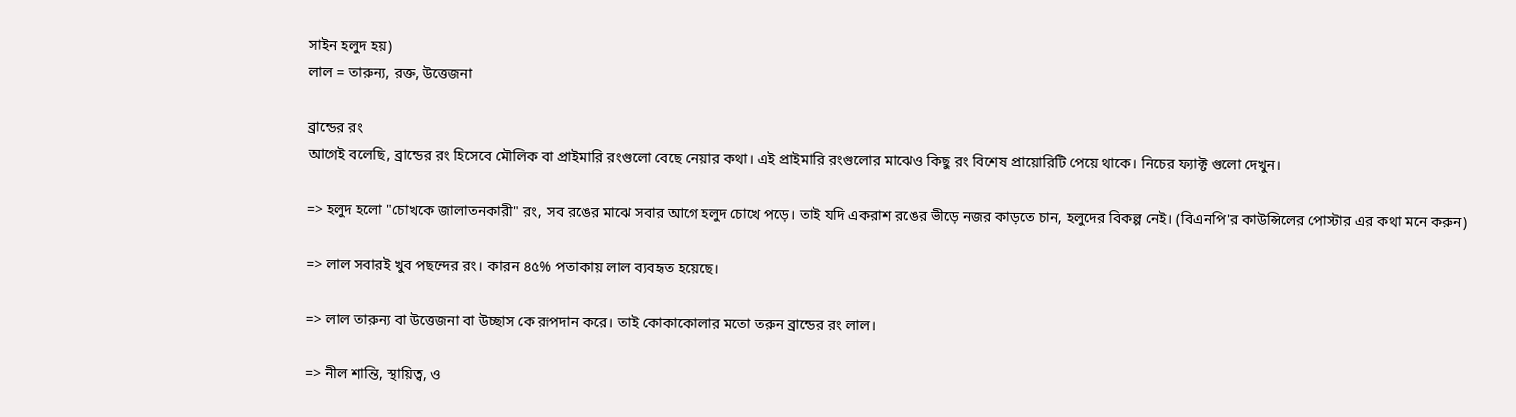সাইন হলুদ হয়)
লাল = তারুন্য, রক্ত, উত্তেজনা

ব্রান্ডের রং
আগেই বলেছি, ব্রান্ডের রং হিসেবে মৌলিক বা প্রাইমারি রংগুলো বেছে নেয়ার কথা। এই প্রাইমারি রংগুলোর মাঝেও কিছু রং বিশেষ প্রায়োরিটি পেয়ে থাকে। নিচের ফ্যাক্ট গুলো দেখুন।

=> হলুদ হলো "চোখকে জালাতনকারী" রং, সব রঙের মাঝে সবার আগে হলুদ চোখে পড়ে। তাই যদি একরাশ রঙের ভীড়ে নজর কাড়তে চান, হলুদের বিকল্প নেই। (বিএনপি'র কাউন্সিলের পোস্টার এর কথা মনে করুন)

=> লাল সবারই খুব পছন্দের রং। কারন ৪৫% পতাকায় লাল ব্যবহৃত হয়েছে।

=> লাল তারুন্য বা উত্তেজনা বা উচ্ছাস কে রূপদান করে। তাই কোকাকোলার মতো তরুন ব্রান্ডের রং লাল।

=> নীল শান্তি, স্থায়িত্ব, ও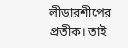লীডারশীপের প্রতীক। তাই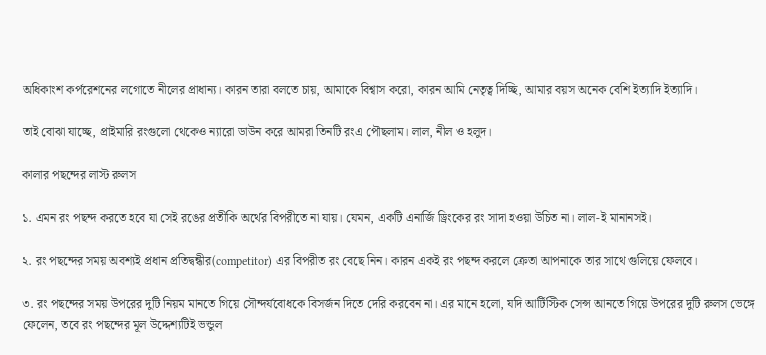অধিকাংশ কর্পরেশনের লগোতে নীলের প্রাধান্য। কারন তারা বলতে চায়, আমাকে বিশ্বাস করো, কারন আমি নেতৃত্ব দিচ্ছি, আমার বয়স অনেক বেশি ইত্যাদি ইত্যাদি।

তাই বোঝা যাচ্ছে, প্রাইমারি রংগুলো থেকেও ন্যারো ডাউন করে আমরা তিনটি রংএ পৌছলাম। লাল, নীল ও হলুদ।

কালার পছন্দের লাস্ট রুলস

১. এমন রং পছন্দ করতে হবে যা সেই রঙের প্রতীকি অর্থের বিপরীতে না যায়। যেমন, একটি এনার্জি ড্রিংকের রং সাদা হওয়া উচিত না। লাল-ই মানানসই।

২. রং পছন্দের সময় অবশ্যই প্রধান প্রতিদ্বন্ধীর(competitor) এর বিপরীত রং বেছে নিন। কারন একই রং পছন্দ করলে ক্রেতা আপনাকে তার সাথে গুলিয়ে ফেলবে।

৩. রং পছন্দের সময় উপরের দুটি নিয়ম মানতে গিয়ে সৌন্দর্যবোধকে বিসর্জন দিতে দেরি করবেন না। এর মানে হলো, যদি আর্টিস্টিক সেন্স আনতে গিয়ে উপরের দুটি রুলস ভেঙ্গে ফেলেন, তবে রং পছন্দের মূল উদ্দেশ্যটিই ভন্ডুল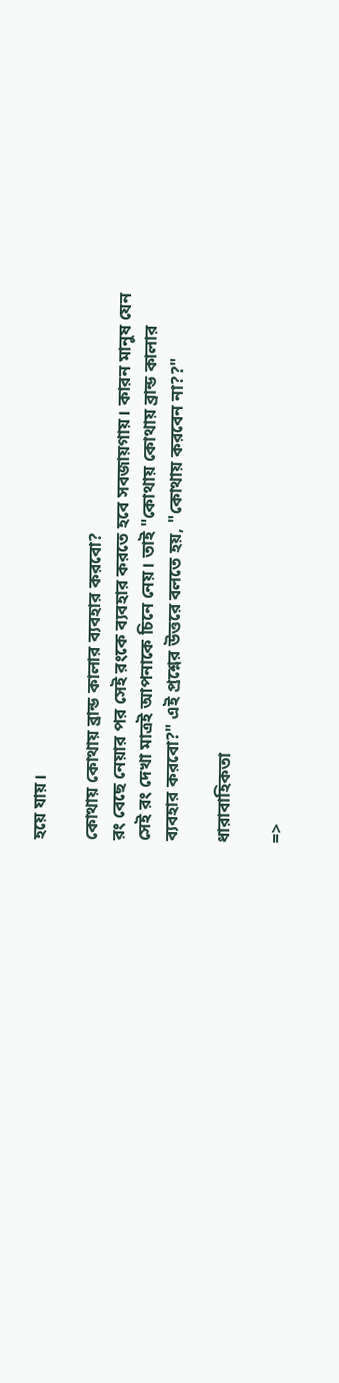হয়ে যায়।

কোথায় কোথায় ব্রান্ড কালার ব্যবহার করবো?
রং বেছে নেয়ার পর সেই রংকে ব্যবহার করতে হবে সবজায়গায়। কারন মানুষ যেন সেই রং দেখা মাত্রই আপনাকে চিনে নেয়। তাই "কোথায় কোথায় ব্রান্ড কালার ব্যবহার করবো?" এই প্রশ্নের উত্তরে বলতে হয়, "কোথায় করবেন না??"

ধারাবাহিকতা

=>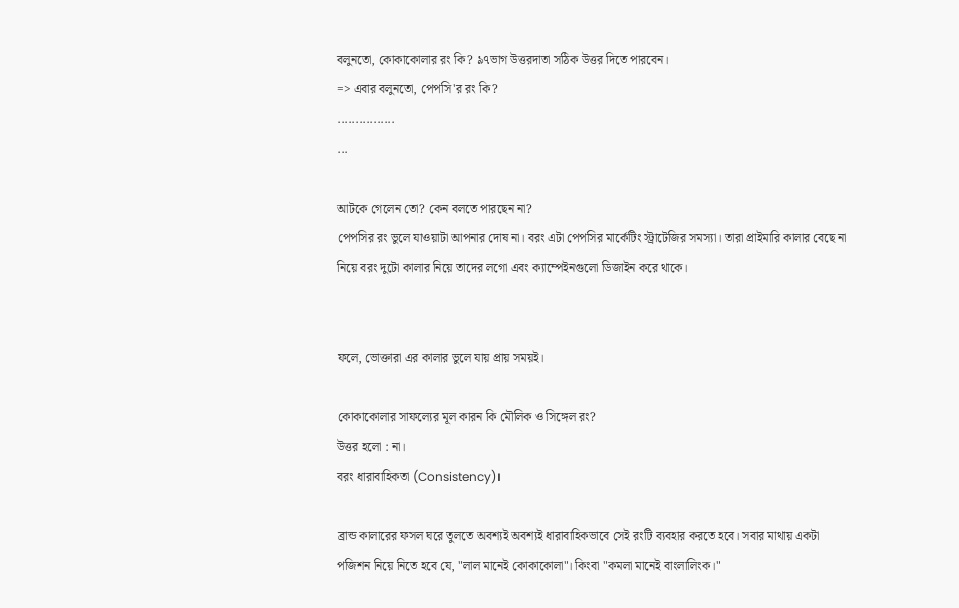বলুনতো, কোকাকোলার রং কি? ৯৭ভাগ উত্তরদাতা সঠিক উত্তর দিতে পারবেন।
=> এবার বলুনতো, পেপসি'র রং কি?
................
...

আটকে গেলেন তো? কেন বলতে পারছেন না?
পেপসির রং ভুলে যাওয়াটা আপনার দোষ না। বরং এটা পেপসির মার্কেটিং স্ট্রাটেজির সমস্যা। তারা প্রাইমারি কালার বেছে না নিয়ে বরং দুটো কালার নিয়ে তাদের লগো এবং ক্যাম্পেইনগুলো ডিজাইন করে থাকে।


ফলে, ভোক্তারা এর কালার ভুলে যায় প্রায় সময়ই।

কোকাকোলার সাফল্যের মূল কারন কি মৌলিক ও সিঙ্গেল রং?
উত্তর হলো : না।
বরং ধারাবাহিকতা (Consistency)।

ব্রান্ড কালারের ফসল ঘরে তুলতে অবশ্যই অবশ্যই ধারাবাহিকভাবে সেই রংটি ব্যবহার করতে হবে। সবার মাথায় একটা পজিশন নিয়ে নিতে হবে যে, "লাল মানেই কোকাকোলা"। কিংবা "কমলা মানেই বাংলালিংক।"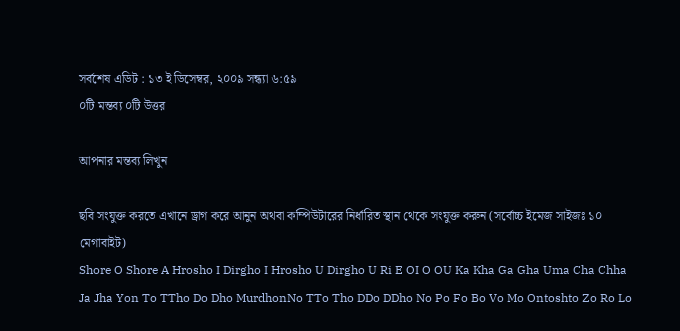সর্বশেষ এডিট : ১৩ ই ডিসেম্বর, ২০০৯ সন্ধ্যা ৬:৫৯
০টি মন্তব্য ০টি উত্তর

আপনার মন্তব্য লিখুন

ছবি সংযুক্ত করতে এখানে ড্রাগ করে আনুন অথবা কম্পিউটারের নির্ধারিত স্থান থেকে সংযুক্ত করুন (সর্বোচ্চ ইমেজ সাইজঃ ১০ মেগাবাইট)
Shore O Shore A Hrosho I Dirgho I Hrosho U Dirgho U Ri E OI O OU Ka Kha Ga Gha Uma Cha Chha Ja Jha Yon To TTho Do Dho MurdhonNo TTo Tho DDo DDho No Po Fo Bo Vo Mo Ontoshto Zo Ro Lo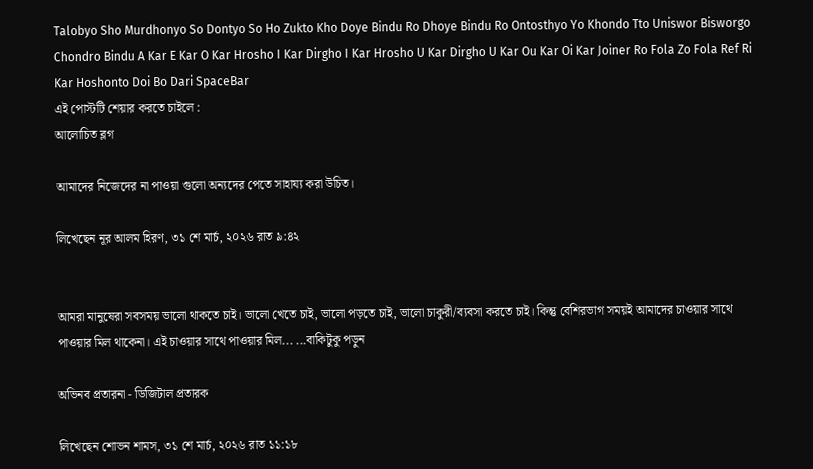Talobyo Sho Murdhonyo So Dontyo So Ho Zukto Kho Doye Bindu Ro Dhoye Bindu Ro Ontosthyo Yo Khondo Tto Uniswor Bisworgo Chondro Bindu A Kar E Kar O Kar Hrosho I Kar Dirgho I Kar Hrosho U Kar Dirgho U Kar Ou Kar Oi Kar Joiner Ro Fola Zo Fola Ref Ri Kar Hoshonto Doi Bo Dari SpaceBar
এই পোস্টটি শেয়ার করতে চাইলে :
আলোচিত ব্লগ

আমাদের নিজেদের না পাওয়া গুলো অন্যদের পেতে সাহায্য করা উচিত।

লিখেছেন নূর আলম হিরণ, ৩১ শে মার্চ, ২০২৬ রাত ৯:৪২


আমরা মানুষেরা সবসময় ভালো থাকতে চাই। ভালো খেতে চাই, ভালো পড়তে চাই, ভালো চাকুরী/ব্যবসা করতে চাই। কিন্তু বেশিরভাগ সময়ই আমাদের চাওয়ার সাথে পাওয়ার মিল থাকেনা। এই চাওয়ার সাথে পাওয়ার মিল... ...বাকিটুকু পড়ুন

অভিনব প্রতারনা - ডিজিটাল প্রতারক

লিখেছেন শোভন শামস, ৩১ শে মার্চ, ২০২৬ রাত ১১:১৮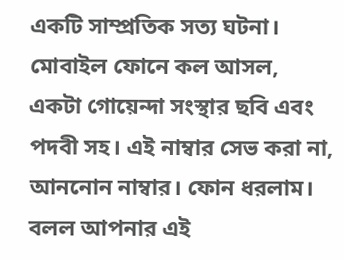একটি সাম্প্রতিক সত্য ঘটনা।
মোবাইল ফোনে কল আসল, একটা গোয়েন্দা সংস্থার ছবি এবং পদবী সহ। এই নাম্বার সেভ করা না, আননোন নাম্বার। ফোন ধরলাম। বলল আপনার এই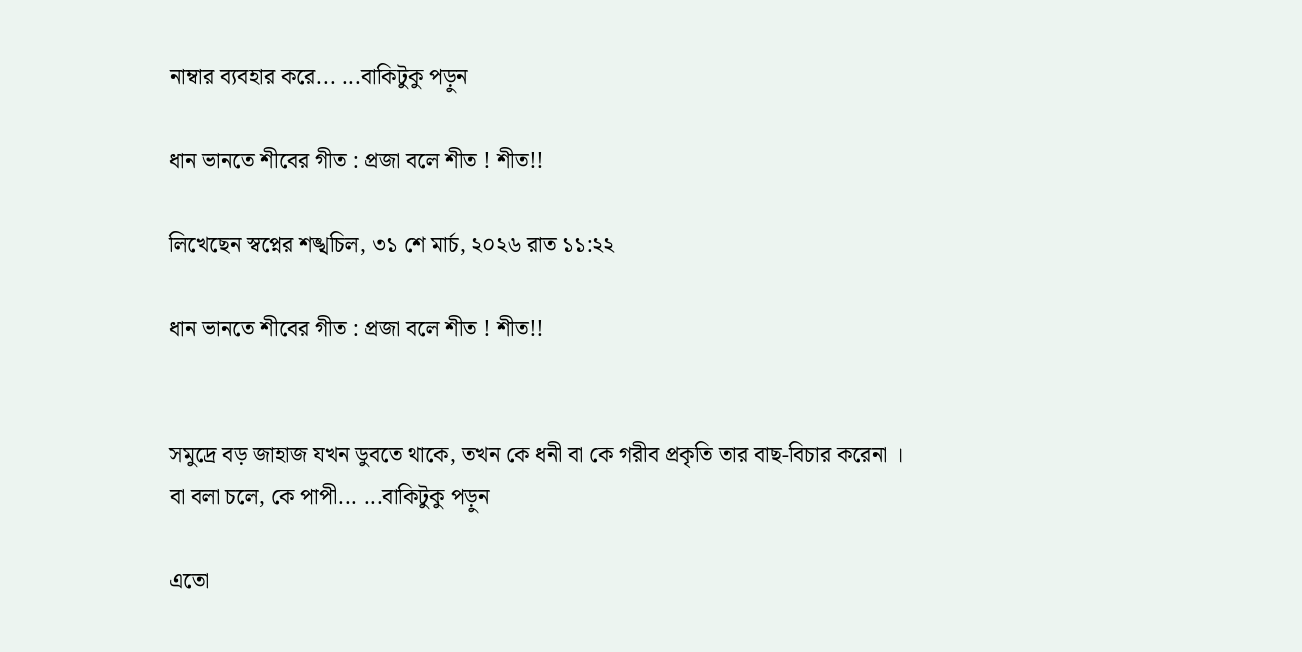নাম্বার ব্যবহার করে... ...বাকিটুকু পড়ুন

ধান ভানতে শীবের গীত : প্রজা বলে শীত ! শীত!!

লিখেছেন স্বপ্নের শঙ্খচিল, ৩১ শে মার্চ, ২০২৬ রাত ১১:২২

ধান ভানতে শীবের গীত : প্রজা বলে শীত ! শীত!!


সমুদ্রে বড় জাহাজ যখন ডুবতে থাকে, তখন কে ধনী বা কে গরীব প্রকৃতি তার বাছ-বিচার করেনা ।
বা বলা চলে, কে পাপী... ...বাকিটুকু পড়ুন

এতো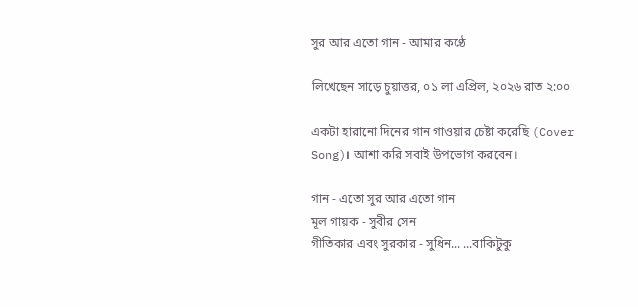সুর আর এতো গান - আমার কণ্ঠে

লিখেছেন সাড়ে চুয়াত্তর, ০১ লা এপ্রিল, ২০২৬ রাত ২:০০

একটা হারানো দিনের গান গাওয়ার চেষ্টা করেছি (Cover Song)। আশা করি সবাই উপভোগ করবেন।

গান - এতো সুর আর এতো গান
মূল গায়ক - সুবীর সেন
গীতিকার এবং সুরকার - সুধিন... ...বাকিটুকু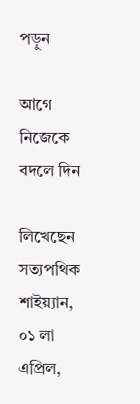পড়ুন

আগে নিজেকে বদলে দিন

লিখেছেন সত্যপথিক শাইয়্যান, ০১ লা এপ্রিল,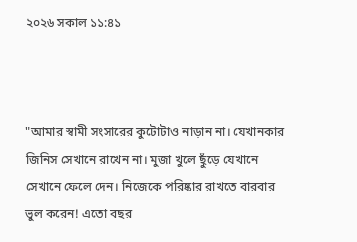২০২৬ সকাল ১১:৪১



"আমার স্বামী সংসারের কুটোটাও নাড়ান না। যেখানকার জিনিস সেখানে রাখেন না। মুজা খুলে ছুঁড়ে যেখানে সেখানে ফেলে দেন। নিজেকে পরিষ্কার রাখতে বারবার ভুল করেন! এতো বছর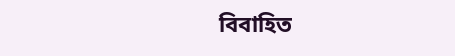বিবাহিত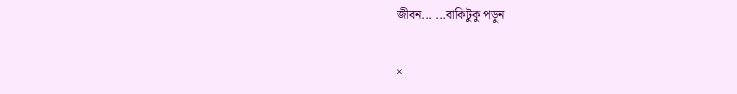জীবন... ...বাকিটুকু পড়ুন

×